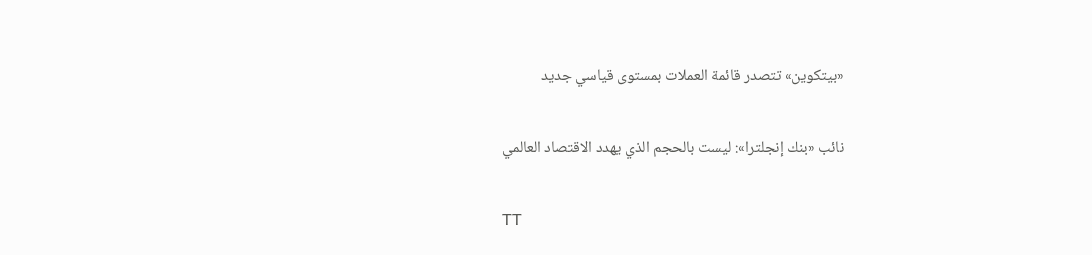«بيتكوين» تتصدر قائمة العملات بمستوى قياسي جديد

نائب «بنك إنجلترا»: ليست بالحجم الذي يهدد الاقتصاد العالمي

TT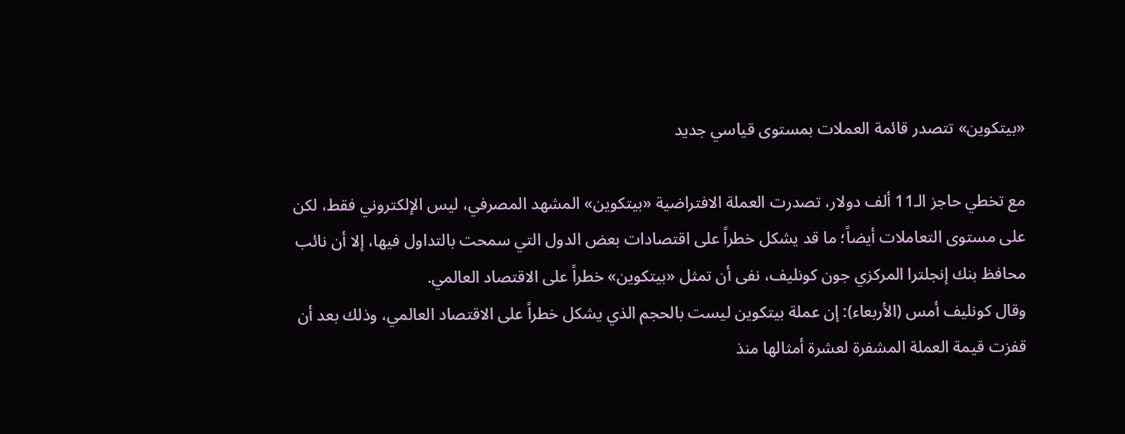«بيتكوين» تتصدر قائمة العملات بمستوى قياسي جديد

مع تخطي حاجز الـ11 ألف دولار، تصدرت العملة الافتراضية «بيتكوين» المشهد المصرفي، ليس الإلكتروني فقط، لكن على مستوى التعاملات أيضاً؛ ما قد يشكل خطراً على اقتصادات بعض الدول التي سمحت بالتداول فيها، إلا أن نائب محافظ بنك إنجلترا المركزي جون كونليف، نفى أن تمثل «بيتكوين» خطراً على الاقتصاد العالمي.
وقال كونليف أمس (الأربعاء): إن عملة بيتكوين ليست بالحجم الذي يشكل خطراً على الاقتصاد العالمي، وذلك بعد أن قفزت قيمة العملة المشفرة لعشرة أمثالها منذ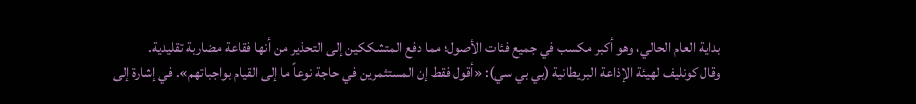بداية العام الحالي، وهو أكبر مكسب في جميع فئات الأصول؛ مما دفع المتشككين إلى التحذير من أنها فقاعة مضاربة تقليدية.
وقال كونليف لهيئة الإذاعة البريطانية (بي بي سي): «أقول فقط إن المستثمرين في حاجة نوعاً ما إلى القيام بواجباتهم». في إشارة إلى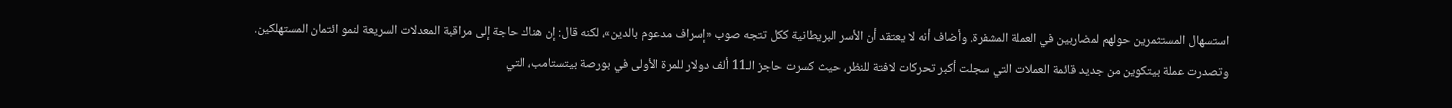استسهال المستثمرين حولهم لمضاربين في العملة المشفرة. وأضاف أنه لا يعتقد أن الأسر البريطانية ككل تتجه صوب «إسراف مدعوم بالدين»، لكنه قال: إن هناك حاجة إلى مراقبة المعدلات السريعة لنمو ائتمان المستهلكين.
وتصدرت عملة بيتكوين من جديد قائمة العملات التي سجلت أكبر تحركات لافتة للنظر، حيث كسرت حاجز الـ11 ألف دولار للمرة الأولى في بورصة بيتستامب، التي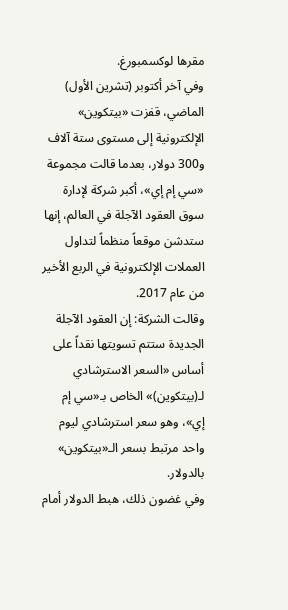مقرها لوكسمبورغ.
وفي آخر أكتوبر (تشرين الأول) الماضي، قفزت «بيتكوين» الإلكترونية إلى مستوى ستة آلاف و300 دولار، بعدما قالت مجموعة «سي إم إي»، أكبر شركة لإدارة سوق العقود الآجلة في العالم، إنها ستدشن موقعاً منظماً لتداول العملات الإلكترونية في الربع الأخير من عام 2017.
وقالت الشركة: إن العقود الآجلة الجديدة ستتم تسويتها نقداً على أساس «السعر الاسترشادي لـ(بيتكوين)» الخاص بـ«سي إم إي»، وهو سعر استرشادي ليوم واحد مرتبط بسعر الـ«بيتكوين» بالدولار.
وفي غضون ذلك، هبط الدولار أمام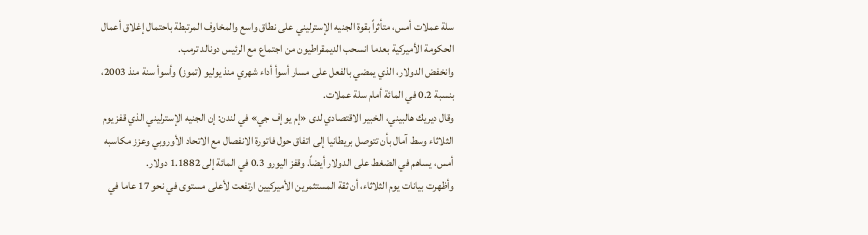سلة عملات أمس، متأثراً بقوة الجنيه الإسترليني على نطاق واسع والمخاوف المرتبطة باحتمال إغلاق أعمال الحكومة الأميركية بعدما انسحب الديمقراطيون من اجتماع مع الرئيس دونالد ترمب.
وانخفض الدولار، الذي يمضي بالفعل على مسار أسوأ أداء شهري منذ يوليو (تموز) وأسوأ سنة منذ 2003، بنسبة 0.2 في المائة أمام سلة عملات.
وقال ديريك هالبيني، الخبير الاقتصادي لدى «إم يو إف جي» في لندن: إن الجنيه الإسترليني الذي قفز يوم الثلاثاء وسط آمال بأن تتوصل بريطانيا إلى اتفاق حول فاتورة الانفصال مع الاتحاد الأوروبي وعزز مكاسبه أمس، يساهم في الضغط على الدولار أيضاً. وقفز اليورو 0.3 في المائة إلى 1.1882 دولار.
وأظهرت بيانات يوم الثلاثاء، أن ثقة المستثمرين الأميركيين ارتفعت لأعلى مستوى في نحو 17 عاما في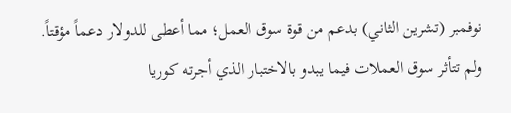نوفمبر (تشرين الثاني) بدعم من قوة سوق العمل؛ مما أعطى للدولار دعماً مؤقتاً.
ولم تتأثر سوق العملات فيما يبدو بالاختبار الذي أجرته كوريا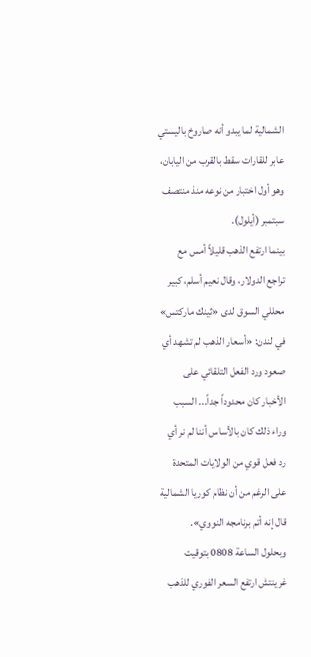الشمالية لما يبدو أنه صاروخ باليستي عابر للقارات سقط بالقرب من اليابان، وهو أول اختبار من نوعه منذ منتصف سبتمبر (أيلول).
بينما ارتفع الذهب قليلاً أمس مع تراجع الدولار، وقال نعيم أسلم، كبير محللي السوق لدى «ثينك ماركتس» في لندن: «أسعار الذهب لم تشهد أي صعود ورد الفعل التلقائي على الأخبار كان محدوداً جداً... السبب وراء ذلك كان بالأساس أننا لم نر أي رد فعل قوي من الولايات المتحدة على الرغم من أن نظام كوريا الشمالية قال إنه أتم برنامجه النووي».
وبحلول الساعة 0808 بتوقيت غرينتش ارتفع السعر الفوري للذهب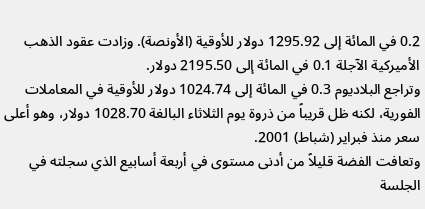0.2 في المائة إلى 1295.92 دولار للأوقية (الأونصة). وزادت عقود الذهب الأميركية الآجلة 0.1 في المائة إلى 2195.50 دولار.
وتراجع البلاديوم 0.3 في المائة إلى 1024.74 دولار للأوقية في المعاملات الفورية، لكنه ظل قريباً من ذروة يوم الثلاثاء البالغة 1028.70 دولار، وهو أعلى سعر منذ فبراير (شباط) 2001.
وتعافت الفضة قليلاً من أدنى مستوى في أربعة أسابيع الذي سجلته في الجلسة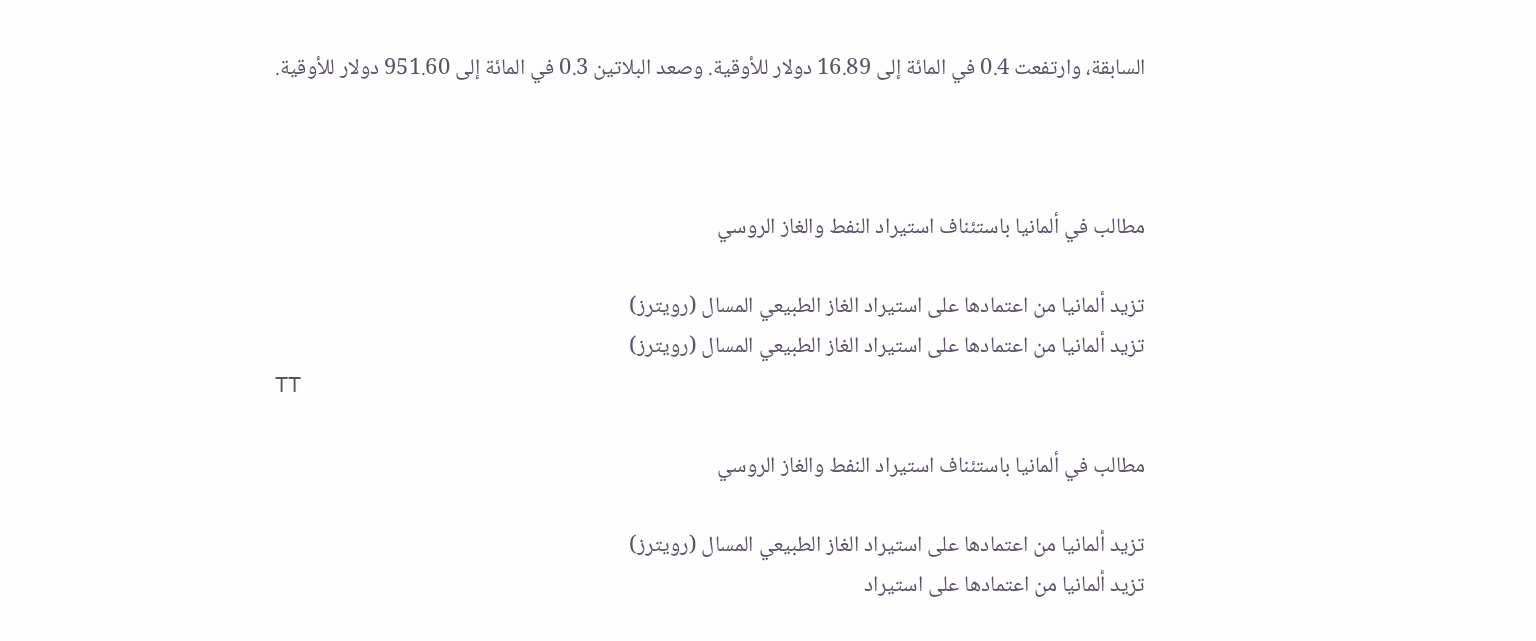السابقة، وارتفعت 0.4 في المائة إلى 16.89 دولار للأوقية. وصعد البلاتين 0.3 في المائة إلى 951.60 دولار للأوقية.



مطالب في ألمانيا باستئناف استيراد النفط والغاز الروسي

تزيد ألمانيا من اعتمادها على استيراد الغاز الطبيعي المسال (رويترز)
تزيد ألمانيا من اعتمادها على استيراد الغاز الطبيعي المسال (رويترز)
TT

مطالب في ألمانيا باستئناف استيراد النفط والغاز الروسي

تزيد ألمانيا من اعتمادها على استيراد الغاز الطبيعي المسال (رويترز)
تزيد ألمانيا من اعتمادها على استيراد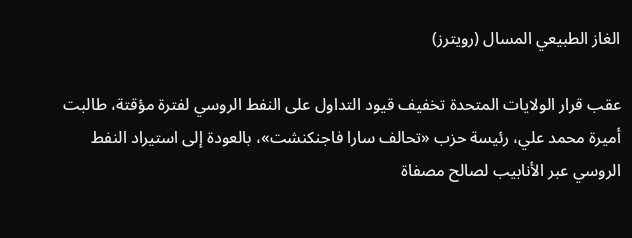الغاز الطبيعي المسال (رويترز)

عقب قرار الولايات المتحدة تخفيف قيود التداول على النفط الروسي لفترة مؤقتة، طالبت أميرة محمد علي، رئيسة حزب «تحالف سارا فاجنكنشت»، بالعودة إلى استيراد النفط الروسي عبر الأنابيب لصالح مصفاة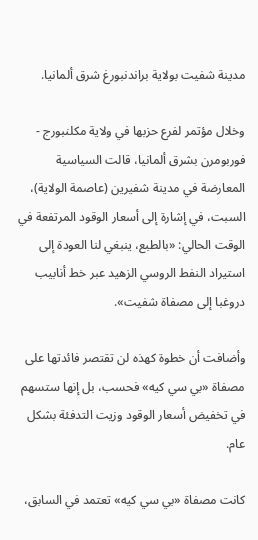مدينة شفيت بولاية براندنبورغ شرق ألمانيا.

وخلال مؤتمر لفرع حزبها في ولاية مكلنبورج - فوربومرن بشرق ألمانيا، قالت السياسية المعارضة في مدينة شفيرين (عاصمة الولاية)، السبت، في إشارة إلى أسعار الوقود المرتفعة في الوقت الحالي: «بالطبع، ينبغي لنا العودة إلى استيراد النفط الروسي الزهيد عبر خط أنابيب دروغبا إلى مصفاة شفيت».

وأضافت أن خطوة كهذه لن تقتصر فائدتها على مصفاة «بي سي كيه» فحسب، بل إنها ستسهم في تخفيض أسعار الوقود وزيت التدفئة بشكل عام.

كانت مصفاة «بي سي كيه» تعتمد في السابق،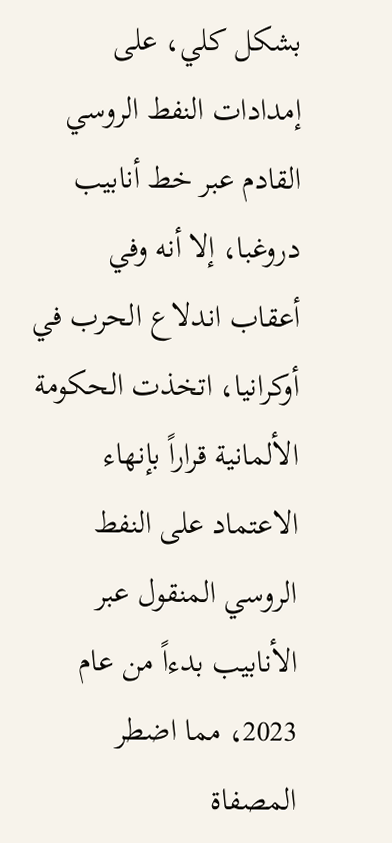بشكل كلي، على إمدادات النفط الروسي القادم عبر خط أنابيب دروغبا، إلا أنه وفي أعقاب اندلاع الحرب في أوكرانيا، اتخذت الحكومة الألمانية قراراً بإنهاء الاعتماد على النفط الروسي المنقول عبر الأنابيب بدءاً من عام 2023، مما اضطر المصفاة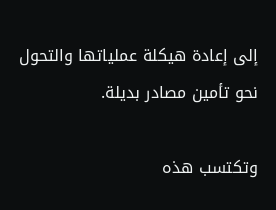إلى إعادة هيكلة عملياتها والتحول نحو تأمين مصادر بديلة.

وتكتسب هذه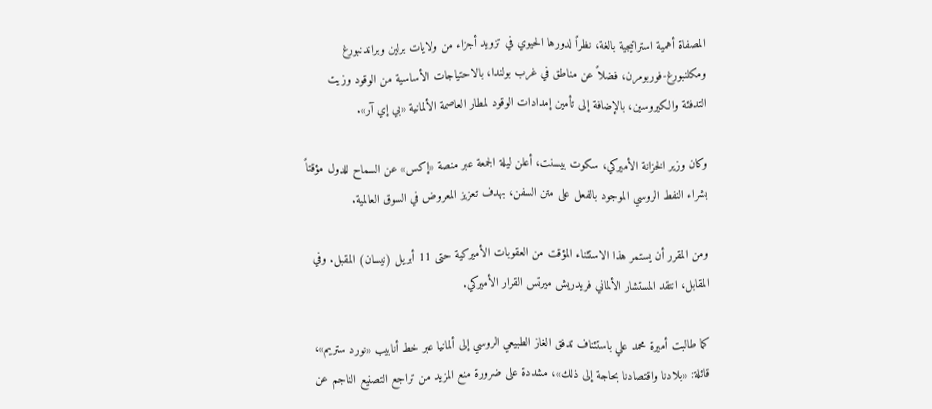المصفاة أهمية استراتيجية بالغة، نظراً لدورها الحيوي في تزويد أجزاء من ولايات برلين وبراندنبورغ ومكلنبورغ-فوربومرن، فضلاً عن مناطق في غرب بولندا، بالاحتياجات الأساسية من الوقود وزيت التدفئة والكيروسين، بالإضافة إلى تأمين إمدادات الوقود لمطار العاصمة الألمانية «بي إي آر».

وكان وزير الخزانة الأميركي، سكوت بيسنت، أعلن ليلة الجمعة عبر منصة «إكس» عن السماح للدول مؤقتاً بشراء النفط الروسي الموجود بالفعل على متن السفن، بهدف تعزيز المعروض في السوق العالمية.

ومن المقرر أن يستمر هذا الاستثناء المؤقت من العقوبات الأميركية حتى 11 أبريل (نيسان) المقبل. وفي المقابل، انتقد المستشار الألماني فريدريش ميرتس القرار الأميركي.

كما طالبت أميرة محمد علي باستئناف تدفق الغاز الطبيعي الروسي إلى ألمانيا عبر خط أنابيب «نورد ستريم»، قائلة: «بلادنا واقتصادنا بحاجة إلى ذلك»، مشددة على ضرورة منع المزيد من تراجع التصنيع الناجم عن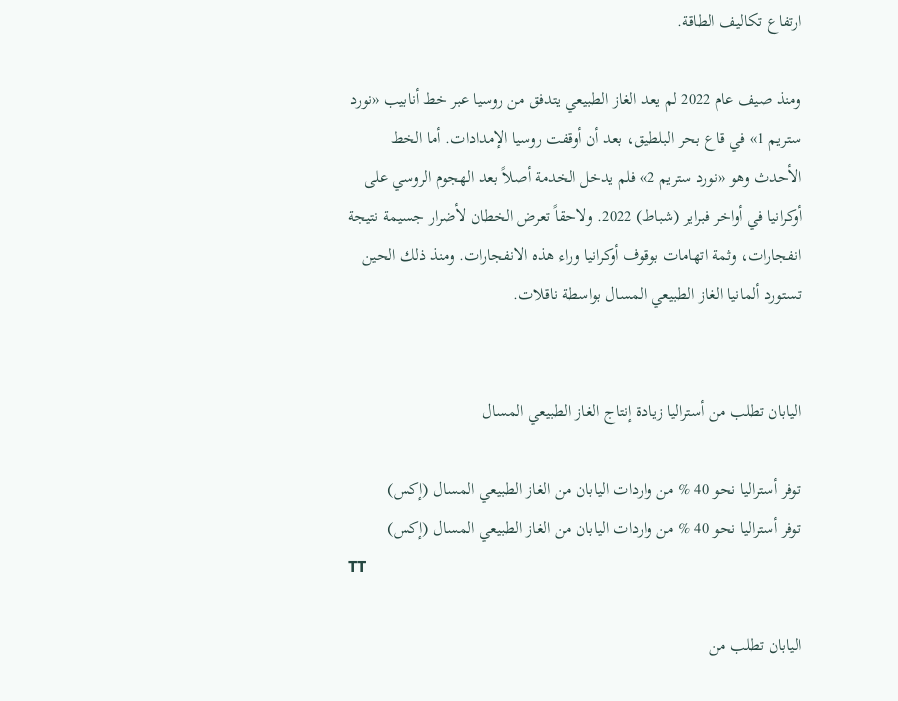ارتفاع تكاليف الطاقة.

ومنذ صيف عام 2022 لم يعد الغاز الطبيعي يتدفق من روسيا عبر خط أنابيب «نورد ستريم 1» في قاع بحر البلطيق، بعد أن أوقفت روسيا الإمدادات. أما الخط الأحدث وهو «نورد ستريم 2» فلم يدخل الخدمة أصلاً بعد الهجوم الروسي على أوكرانيا في أواخر فبراير (شباط) 2022. ولاحقاً تعرض الخطان لأضرار جسيمة نتيجة انفجارات، وثمة اتهامات بوقوف أوكرانيا وراء هذه الانفجارات. ومنذ ذلك الحين تستورد ألمانيا الغاز الطبيعي المسال بواسطة ناقلات.


اليابان تطلب من أستراليا زيادة إنتاج الغاز الطبيعي المسال

توفر أستراليا نحو 40 % من واردات اليابان من الغاز الطبيعي المسال (إكس)
توفر أستراليا نحو 40 % من واردات اليابان من الغاز الطبيعي المسال (إكس)
TT

اليابان تطلب من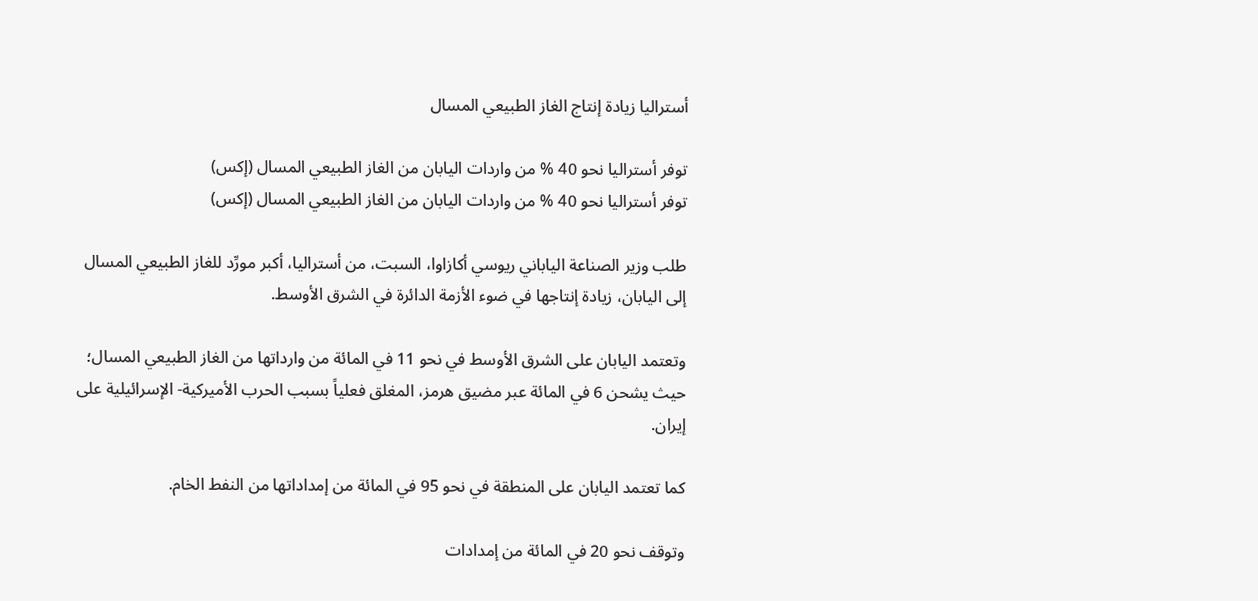أستراليا زيادة إنتاج الغاز الطبيعي المسال

توفر أستراليا نحو 40 % من واردات اليابان من الغاز الطبيعي المسال (إكس)
توفر أستراليا نحو 40 % من واردات اليابان من الغاز الطبيعي المسال (إكس)

طلب وزير الصناعة الياباني ريوسي أكازاوا، السبت، من أستراليا، أكبر مورِّد للغاز الطبيعي المسال إلى اليابان، زيادة إنتاجها في ضوء الأزمة الدائرة في الشرق الأوسط.

وتعتمد اليابان على الشرق الأوسط في نحو 11 في المائة من وارداتها من الغاز الطبيعي المسال؛ حيث يشحن 6 في المائة عبر مضيق هرمز، المغلق فعلياً بسبب الحرب الأميركية- الإسرائيلية على إيران.

كما تعتمد اليابان على المنطقة في نحو 95 في المائة من إمداداتها من النفط الخام.

وتوقف نحو 20 في المائة من إمدادات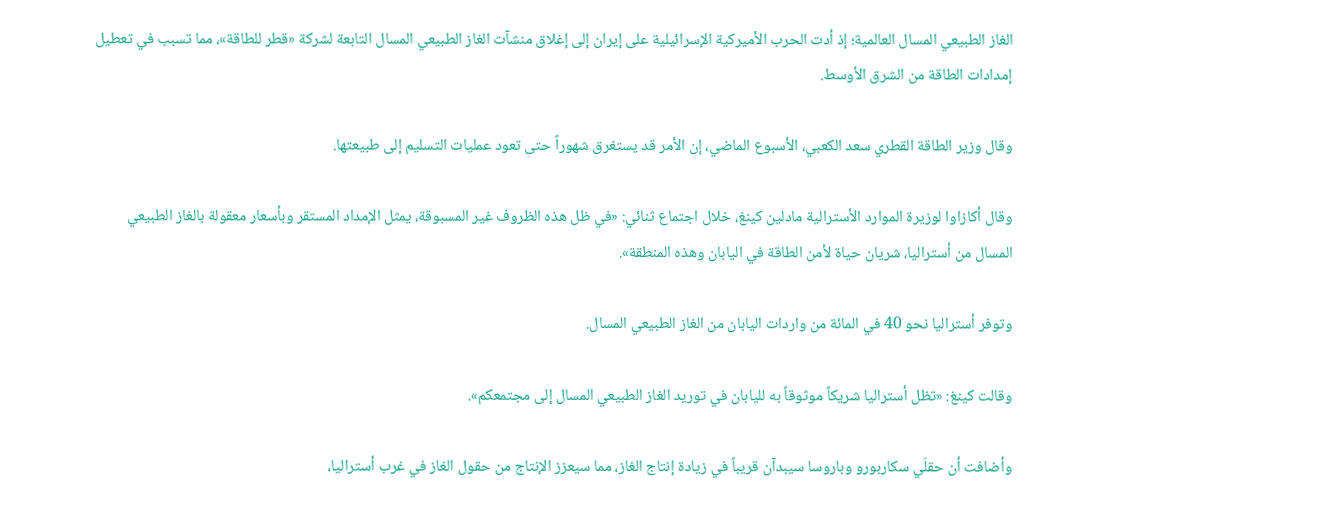الغاز الطبيعي المسال العالمية؛ إذ أدت الحرب الأميركية الإسرائيلية على إيران إلى إغلاق منشآت الغاز الطبيعي المسال التابعة لشركة «قطر للطاقة»، مما تسبب في تعطيل إمدادات الطاقة من الشرق الأوسط.

وقال وزير الطاقة القطري سعد الكعبي، الأسبوع الماضي، إن الأمر قد يستغرق شهوراً حتى تعود عمليات التسليم إلى طبيعتها.

وقال أكازاوا لوزيرة الموارد الأسترالية مادلين كينغ، خلال اجتماع ثنائي: «في ظل هذه الظروف غير المسبوقة، يمثل الإمداد المستقر وبأسعار معقولة بالغاز الطبيعي المسال من أستراليا، شريان حياة لأمن الطاقة في اليابان وهذه المنطقة».

وتوفر أستراليا نحو 40 في المائة من واردات اليابان من الغاز الطبيعي المسال.

وقالت كينغ: «تظل أستراليا شريكاً موثوقاً به لليابان في توريد الغاز الطبيعي المسال إلى مجتمعكم».

وأضافت أن حقلَي سكاربورو وباروسا سيبدآن قريباً في زيادة إنتاج الغاز، مما سيعزز الإنتاج من حقول الغاز في غرب أستراليا،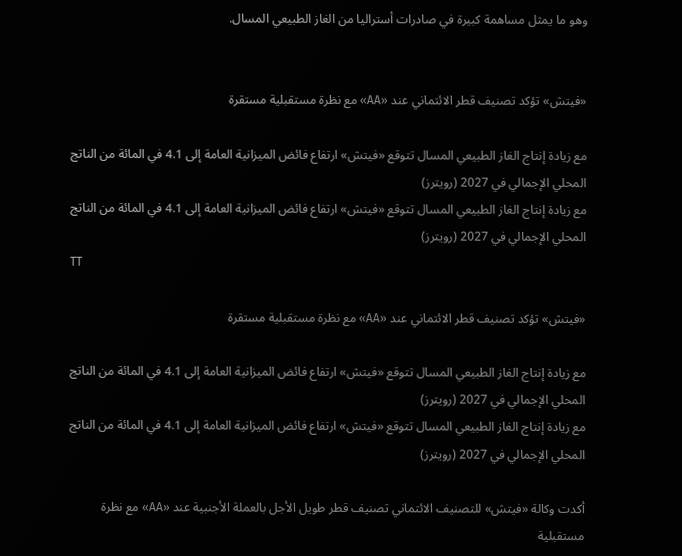وهو ما يمثل مساهمة كبيرة في صادرات أستراليا من الغاز الطبيعي المسال.


«فيتش» تؤكد تصنيف قطر الائتماني عند «AA» مع نظرة مستقبلية مستقرة

مع زيادة إنتاج الغاز الطبيعي المسال تتوقع «فيتش» ارتفاع فائض الميزانية العامة إلى 4.1 في المائة من الناتج المحلي الإجمالي في 2027 (رويترز)
مع زيادة إنتاج الغاز الطبيعي المسال تتوقع «فيتش» ارتفاع فائض الميزانية العامة إلى 4.1 في المائة من الناتج المحلي الإجمالي في 2027 (رويترز)
TT

«فيتش» تؤكد تصنيف قطر الائتماني عند «AA» مع نظرة مستقبلية مستقرة

مع زيادة إنتاج الغاز الطبيعي المسال تتوقع «فيتش» ارتفاع فائض الميزانية العامة إلى 4.1 في المائة من الناتج المحلي الإجمالي في 2027 (رويترز)
مع زيادة إنتاج الغاز الطبيعي المسال تتوقع «فيتش» ارتفاع فائض الميزانية العامة إلى 4.1 في المائة من الناتج المحلي الإجمالي في 2027 (رويترز)

أكدت وكالة «فيتش» للتصنيف الائتماني تصنيف قطر طويل الأجل بالعملة الأجنبية عند «AA» مع نظرة مستقبلية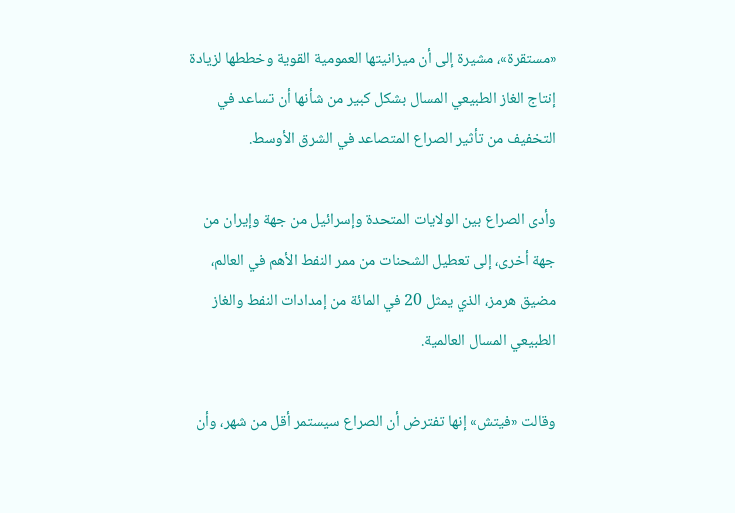«مستقرة»، مشيرة إلى أن ميزانيتها العمومية القوية وخططها لزيادة إنتاج الغاز الطبيعي المسال بشكل كبير من شأنها أن تساعد في التخفيف من تأثير الصراع المتصاعد في الشرق الأوسط.

وأدى الصراع بين الولايات المتحدة وإسرائيل من جهة وإيران من جهة أخرى، إلى تعطيل الشحنات من ممر النفط الأهم في العالم، مضيق هرمز، الذي يمثل 20 في المائة من إمدادات النفط والغاز الطبيعي المسال العالمية.

وقالت «فيتش» إنها تفترض أن الصراع سيستمر أقل من شهر، وأن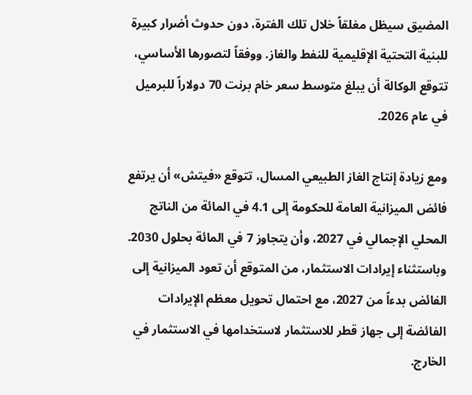المضيق سيظل مغلقاً خلال تلك الفترة، دون حدوث أضرار كبيرة للبنية التحتية الإقليمية للنفط والغاز. ووفقاً لتصورها الأساسي، تتوقع الوكالة أن يبلغ متوسط سعر خام برنت 70 دولاراً للبرميل في عام 2026.

ومع زيادة إنتاج الغاز الطبيعي المسال، تتوقع «فيتش» أن يرتفع فائض الميزانية العامة للحكومة إلى 4.1 في المائة من الناتج المحلي الإجمالي في 2027، وأن يتجاوز 7 في المائة بحلول 2030. وباستثناء إيرادات الاستثمار، من المتوقع أن تعود الميزانية إلى الفائض بدءاً من 2027، مع احتمال تحويل معظم الإيرادات الفائضة إلى جهاز قطر للاستثمار لاستخدامها في الاستثمار في الخارج.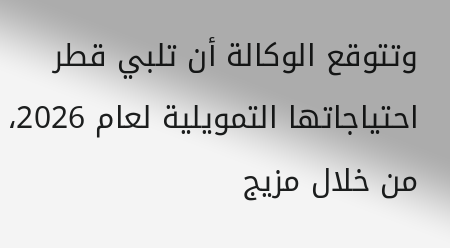وتتوقع الوكالة أن تلبي قطر احتياجاتها التمويلية لعام 2026، من خلال مزيج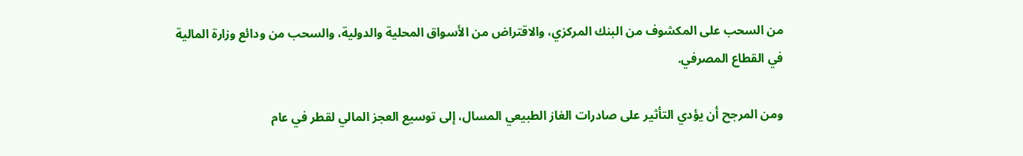من السحب على المكشوف من البنك المركزي، والاقتراض من الأسواق المحلية والدولية، والسحب من ودائع وزارة المالية في القطاع المصرفي.

ومن المرجح أن يؤدي التأثير على صادرات الغاز الطبيعي المسال، إلى توسيع العجز المالي لقطر في عام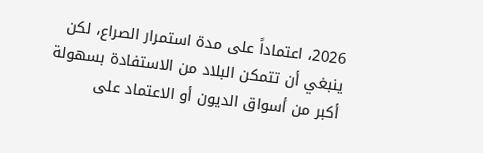2026، اعتماداً على مدة استمرار الصراع، لكن ينبغي أن تتمكن البلاد من الاستفادة بسهولة أكبر من أسواق الديون أو الاعتماد على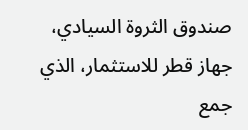صندوق الثروة السيادي، جهاز قطر للاستثمار، الذي جمع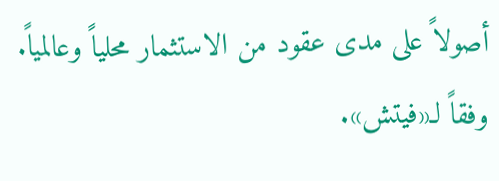أصولاً على مدى عقود من الاستثمار محلياً وعالمياً. وفقاً لـ«فيتش».